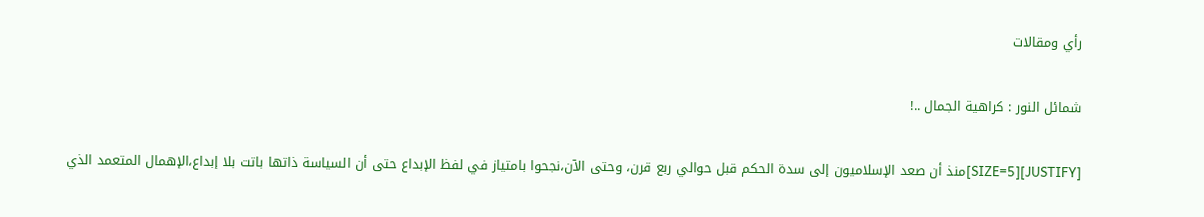رأي ومقالات

شمائل النور : كراهية الجمال ..!

[JUSTIFY][SIZE=5]منذ أن صعد الإسلاميون إلى سدة الحكم قبل حوالي ربع قرن، وحتى الآن،نجحوا بامتياز في لفظ الإبداع حتى أن السياسة ذاتها باتت بلا إبداع،الإهمال المتعمد الذي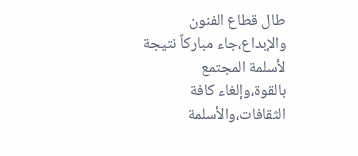طال قطاع الفنون والإبداع،جاء مباركاً نتيجة لأسلمة المجتمع بالقوة،وإلغاء كافة الثقافات،والأسلمة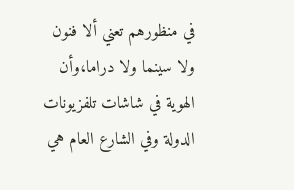في منظورهم تعني ألا فنون ولا سينما ولا دراما،وأن الهوية في شاشات تلفزيونات الدولة وفي الشارع العام هي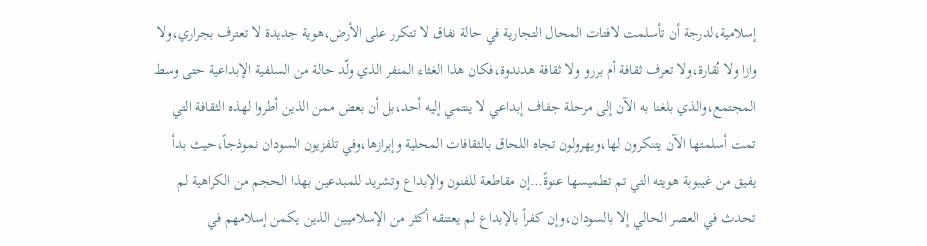إسلامية،لدرجة أن تأسلمت لافتات المحال التجارية في حالة نفاق لا تتكرر على الأرض،هوية جديدة لا تعترف بجراري،ولا وازا ولا نُقارة،ولا تعرف ثقافة أم بررو ولا ثقافة هدندوة،فكان هذا الغثاء المنفر الذي ولّد حالة من السلفية الإبداعية حتى وسط المجتمع،والذي بلغنا به الآن إلى مرحلة جفاف إبداعي لا ينتمي إليه أحد،بل أن بعض ممن الذين أطروا لهذه الثقافة التي تمت أسلمتها الآن يتنكرون لها،ويهرولون تجاه اللحاق بالثقافات المحلية وإبرازها،وفي تلفزيون السودان نموذجاً،حيث بدأ يفيق من غيبوبة هويته التي تم تطميسها عنوةً…إن مقاطعة للفنون والإبداع وتشريد للمبدعين بهذا الحجم من الكراهية لم تحدث في العصر الحالي إلا بالسودان،وإن كفراً بالإبداع لم يعتنقه أكثر من الإسلاميين الذين يكمن إسلامهم في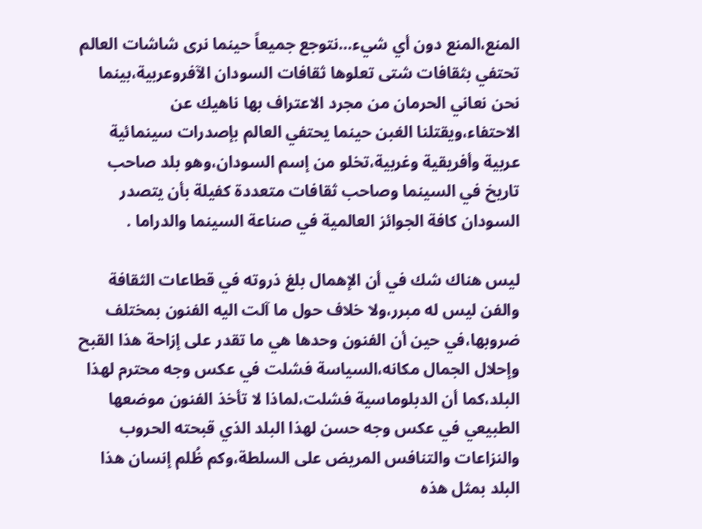المنع،المنع دون أي شيء…نتوجع جميعاً حينما نرى شاشات العالم تحتفي بثقافات شتى تعلوها ثقافات السودان الآفروعربية،بينما نحن نعاني الحرمان من مجرد الاعتراف بها ناهيك عن الاحتفاء،ويقتلنا الغبن حينما يحتفي العالم بإصدرات سينمائية عربية وأفريقية وغربية،تخلو من إسم السودان،وهو بلد صاحب تاريخ في السينما وصاحب ثقافات متعددة كفيلة بأن يتصدر السودان كافة الجوائز العالمية في صناعة السينما والدراما .

ليس هناك شك في أن الإهمال بلغ ذروته في قطاعات الثقافة والفن ليس له مبرر،ولا خلاف حول ما آلت اليه الفنون بمختلف ضروبها،في حين أن الفنون وحدها هي ما تقدر على إزاحة هذا القبح وإحلال الجمال مكانه،السياسة فشلت في عكس وجه محترم لهذا البلد،كما أن الدبلوماسية فشلت،لماذا لا تأخذ الفنون موضعها الطبيعي في عكس وجه حسن لهذا البلد الذي قبحته الحروب والنزاعات والتنافس المريض على السلطة،وكم ظُلم إنسان هذا البلد بمثل هذه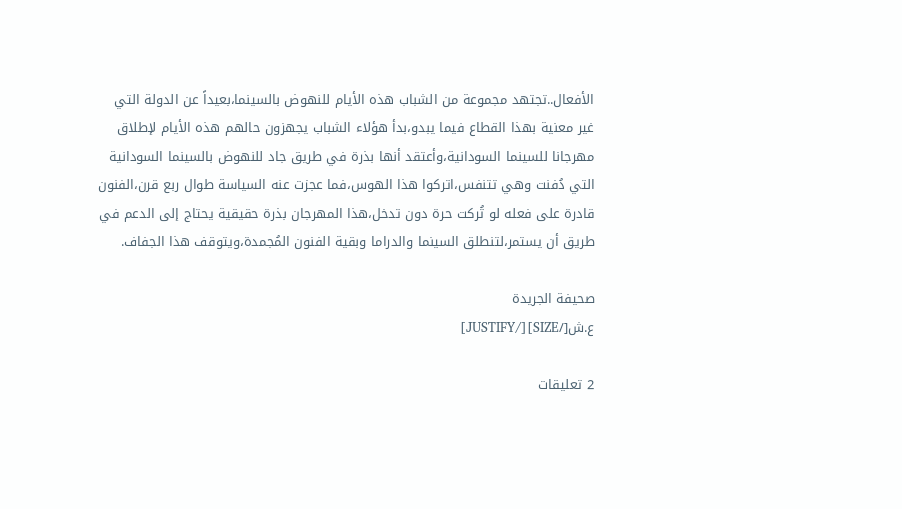الأفعال..تجتهد مجموعة من الشباب هذه الأيام للنهوض بالسينما،بعيداً عن الدولة التي غير معنية بهذا القطاع فيما يبدو،بدأ هؤلاء الشباب يجهزون حالهم هذه الأيام لإطلاق مهرجانا للسينما السودانية،وأعتقد أنها بذرة في طريق جاد للنهوض بالسينما السودانية التي دُفنت وهي تتنفس،اتركوا هذا الهوس،فما عجزت عنه السياسة طوال ربع قرن،الفنون قادرة على فعله لو تُركت حرة دون تدخل،هذا المهرجان بذرة حقيقية يحتاج إلى الدعم في طريق أن يستمر،لتنطلق السينما والدراما وبقية الفنون المُجمدة،ويتوقف هذا الجفاف.

صحيفة الجريدة
ع.ش[/SIZE][/JUSTIFY]

2 تعليقات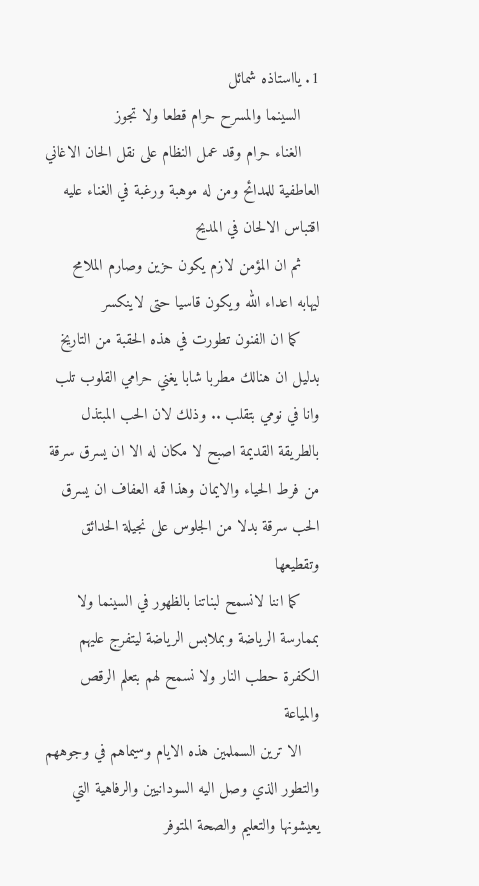1. يااستاذه شمائل
    السينما والمسرح حرام قطعا ولا تجوز
    الغناء حرام وقد عمل النظام على نقل الحان الاغاني العاطفية للمدائح ومن له موهبة ورغبة في الغناء عليه اقتباس الالحان في المديح
    ثم ان المؤمن لازم يكون حزين وصارم الملامح ليهابه اعداء الله ويكون قاسيا حتى لاينكسر
    كما ان الفنون تطورت في هذه الحقبة من التاريخ بدليل ان هنالك مطربا شابا يغني حرامي القلوب تلب وانا في نومي بتقلب .. وذلك لان الحب المبتذل بالطريقة القديمة اصبح لا مكان له الا ان يسرق سرقة من فرط الحياء والايمان وهذا قمه العفاف ان يسرق الحب سرقة بدلا من الجلوس على نجيلة الحدائق وتقطيعها
    كما اننا لانسمح لبناتنا بالظهور في السينما ولا بممارسة الرياضة وبملابس الرياضة ليتفرج عليهم الكفرة حطب النار ولا نسمح لهم بتعلم الرقص والمياعة
    الا ترين السملمين هذه الايام وسيماهم في وجوههم والتطور الذي وصل اليه السودانيين والرفاهية التي يعيشونها والتعليم والصحة المتوفر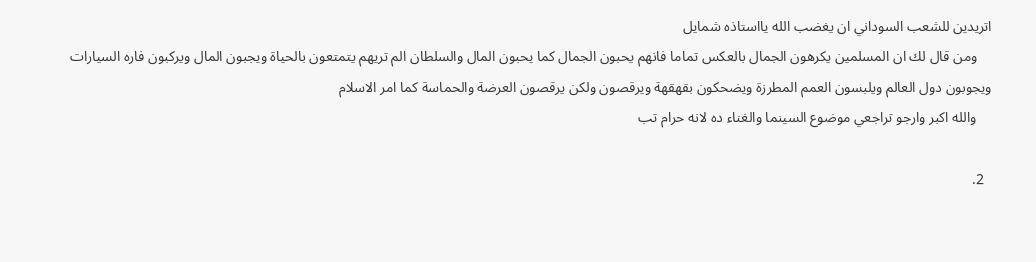اتريدين للشعب السوداني ان يغضب الله يااستاذه شمايل
    ومن قال لك ان المسلمين يكرهون الجمال بالعكس تماما فانهم يحبون الجمال كما يحبون المال والسلطان الم تريهم يتمتعون بالحياة ويجبون المال ويركبون فاره السيارات ويجوبون دول العالم ويلبسون العمم المطرزة ويضحكون بقهقهة ويرقصون ولكن يرقصون العرضة والحماسة كما امر الاسلام
    والله اكبر وارجو تراجعي موضوع السينما والغناء ده لانه حرام تب

  2.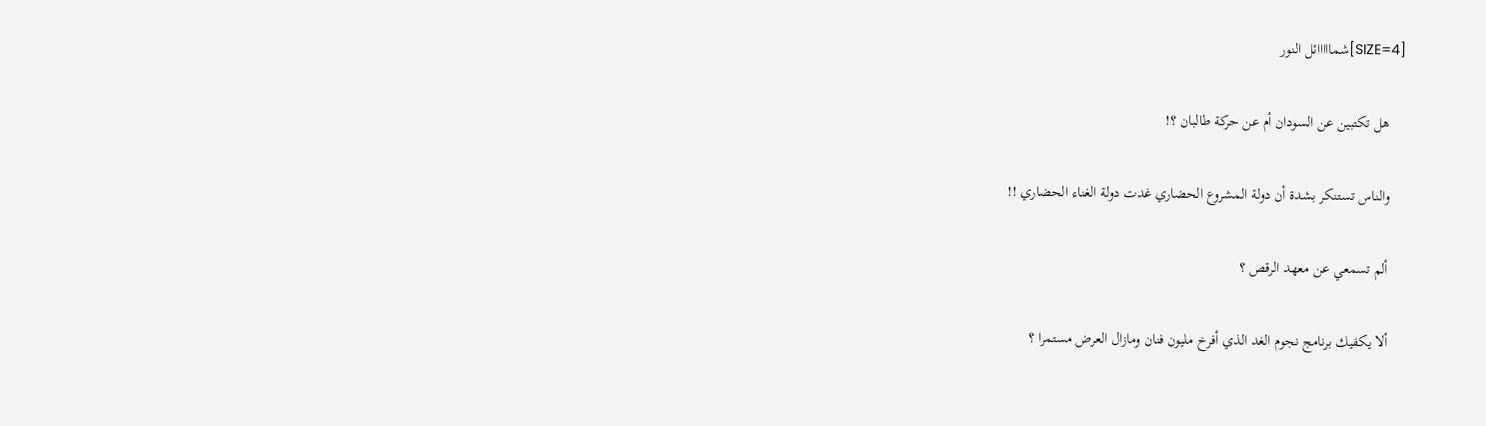[SIZE=4]شمااااائل النور

    هل تكتبين عن السودان أم عن حركة طالبان ؟!

    والناس تستنكر بشدة أن دولة المشروع الحضاري غدت دولة الغناء الحضاري !!

    ألم تسمعي عن معهد الرقص ؟

    ألا يكفيك برنامج نجوم الغد الذي أفرخ مليون فنان ومازال العرض مستمرا ؟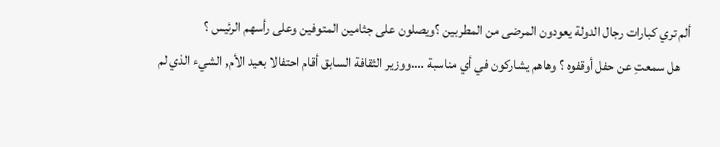ألم تري كبارات رجال الدولة يعودون المرضى من المطربين ؟ويصلون على جثامين المتوفين وعلى رأسهم الرئيس ؟
    هل سمعتِ عن حفل أوقفوه ؟ وهاهم يشاركون في أي مناسبة ….ووزير الثقافة السابق أقام احتفالا بعيد الأم, الشيء الذي لم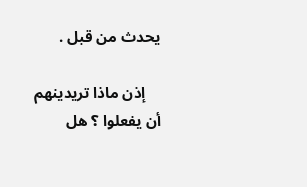يحدث من قبل .

    إذن ماذا تريدينهم أن يفعلوا ؟ هل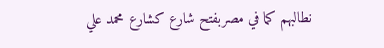نطالبهم كما في مصربفتح شارع كشارع محمد علي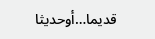قديما…أوحديثا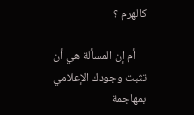كالهرم ؟

    أم إن المسألة هي أن تثبت وجودك الإعلامي بمهاجمة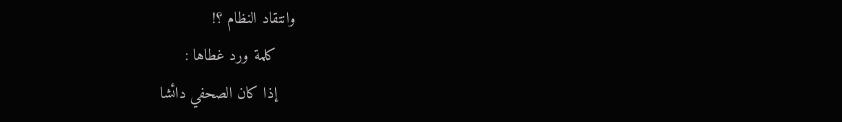وانتقاد النظام ؟!
    كلمة ورد غطاها :
    إذا كان الصحفي دائشا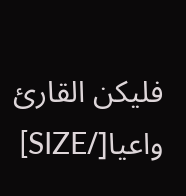فليكن القارئ واعيا[/SIZE]